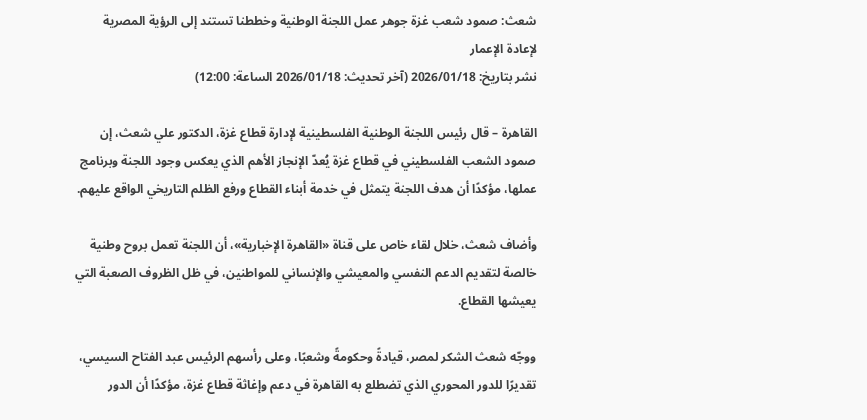شعث: صمود شعب غزة جوهر عمل اللجنة الوطنية وخططنا تستند إلى الرؤية المصرية لإعادة الإعمار
نشر بتاريخ: 2026/01/18 (آخر تحديث: 2026/01/18 الساعة: 12:00)

القاهرة – قال رئيس اللجنة الوطنية الفلسطينية لإدارة قطاع غزة، الدكتور علي شعث، إن صمود الشعب الفلسطيني في قطاع غزة يُعدّ الإنجاز الأهم الذي يعكس وجود اللجنة وبرنامج عملها، مؤكدًا أن هدف اللجنة يتمثل في خدمة أبناء القطاع ورفع الظلم التاريخي الواقع عليهم.

وأضاف شعث، خلال لقاء خاص على قناة «القاهرة الإخبارية»، أن اللجنة تعمل بروح وطنية خالصة لتقديم الدعم النفسي والمعيشي والإنساني للمواطنين، في ظل الظروف الصعبة التي يعيشها القطاع.

ووجّه شعث الشكر لمصر، قيادةً وحكومةً وشعبًا، وعلى رأسهم الرئيس عبد الفتاح السيسي، تقديرًا للدور المحوري الذي تضطلع به القاهرة في دعم وإغاثة قطاع غزة، مؤكدًا أن الدور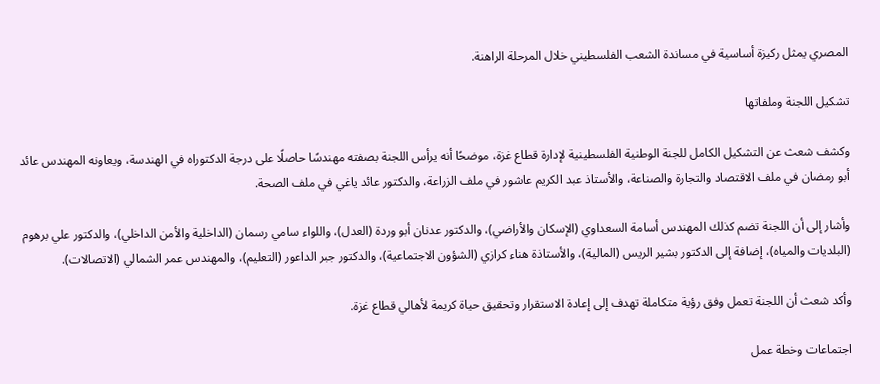المصري يمثل ركيزة أساسية في مساندة الشعب الفلسطيني خلال المرحلة الراهنة.

تشكيل اللجنة وملفاتها

وكشف شعث عن التشكيل الكامل للجنة الوطنية الفلسطينية لإدارة قطاع غزة، موضحًا أنه يرأس اللجنة بصفته مهندسًا حاصلًا على درجة الدكتوراه في الهندسة، ويعاونه المهندس عائد أبو رمضان في ملف الاقتصاد والتجارة والصناعة، والأستاذ عبد الكريم عاشور في ملف الزراعة، والدكتور عائد ياغي في ملف الصحة.

وأشار إلى أن اللجنة تضم كذلك المهندس أسامة السعداوي (الإسكان والأراضي)، والدكتور عدنان أبو وردة (العدل)، واللواء سامي رسمان (الداخلية والأمن الداخلي)، والدكتور علي برهوم (البلديات والمياه)، إضافة إلى الدكتور بشير الريس (المالية)، والأستاذة هناء كرازي (الشؤون الاجتماعية)، والدكتور جبر الداعور (التعليم)، والمهندس عمر الشمالي (الاتصالات).

وأكد شعث أن اللجنة تعمل وفق رؤية متكاملة تهدف إلى إعادة الاستقرار وتحقيق حياة كريمة لأهالي قطاع غزة.

اجتماعات وخطة عمل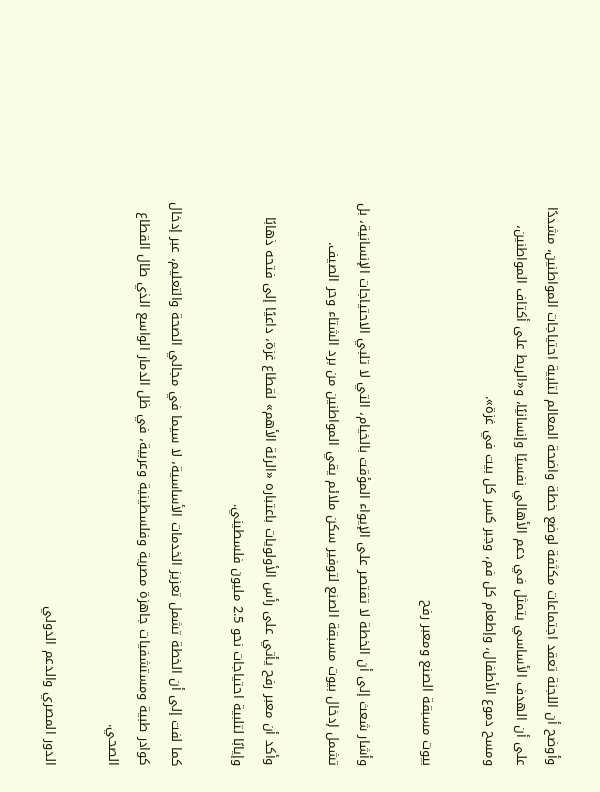وأوضح أن اللجنة تعقد اجتماعات مكثفة لوضع خطة واضحة المعالم لتلبية احتياجات المواطنين، مشددًا على أن الهدف الأساسي يتمثل في دعم الأهالي نفسيًا وإنسانيًا، و«الربط على أكتاف المواطنين، ومسح دموع الأطفال، وإطعام كل فم، وجبر كسر كل بيت في غزة».

بيوت مسبقة الصنع ومعبر رفح

وأشار شعث إلى أن الخطة لا تقتصر على الإيواء المؤقت بالخيام، التي لا تلبي الاحتياجات الإنسانية، بل تشمل إدخال بيوت مسبقة الصنع لتوفير سكن ملائم يقي المواطنين من برد الشتاء وحر الصيف.

وأكد أن معبر رفح يأتي على رأس الأولويات باعتباره «الرئة الأهم» لقطاع غزة، داعيًا إلى فتحه ذهابًا وإيابًا لتلبية احتياجات نحو 2.5 مليون فلسطيني.

كما لفت إلى أن الخطة تشمل تعزيز الخدمات الأساسية، لا سيما في مجالي الصحة والتعليم، عبر إدخال كوادر طبية ومستشفيات جاهزة مصرية وفلسطينية وعربية، في ظل الدمار الواسع الذي طال القطاع الصحي.

الدور المصري والدعم الدولي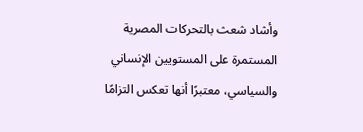وأشاد شعث بالتحركات المصرية المستمرة على المستويين الإنساني والسياسي، معتبرًا أنها تعكس التزامًا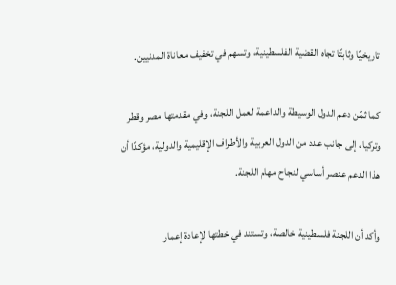تاريخيًا وثابتًا تجاه القضية الفلسطينية، وتسهم في تخفيف معاناة المدنيين.

كما ثمّن دعم الدول الوسيطة والداعمة لعمل اللجنة، وفي مقدمتها مصر وقطر وتركيا، إلى جانب عدد من الدول العربية والأطراف الإقليمية والدولية، مؤكدًا أن هذا الدعم عنصر أساسي لنجاح مهام اللجنة.

وأكد أن اللجنة فلسطينية خالصة، وتستند في خطتها لإعادة إعمار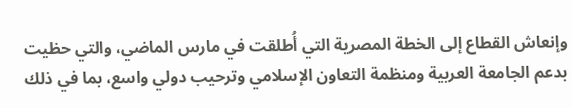وإنعاش القطاع إلى الخطة المصرية التي أُطلقت في مارس الماضي، والتي حظيت بدعم الجامعة العربية ومنظمة التعاون الإسلامي وترحيب دولي واسع، بما في ذلك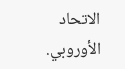الاتحاد الأوروبي.